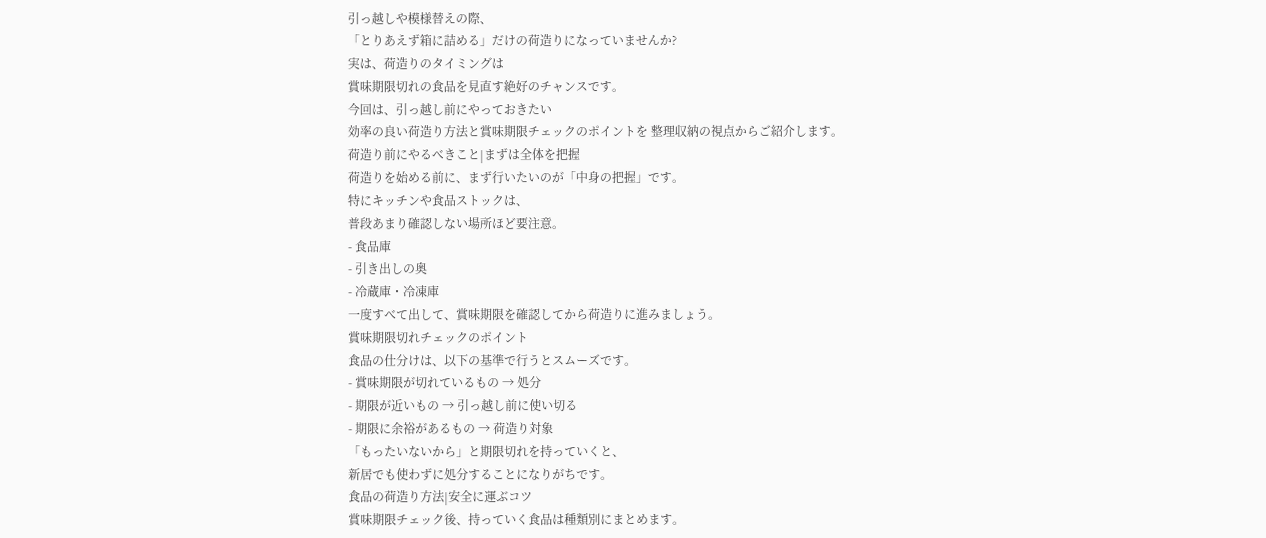引っ越しや模様替えの際、
「とりあえず箱に詰める」だけの荷造りになっていませんか?
実は、荷造りのタイミングは
賞味期限切れの食品を見直す絶好のチャンスです。
今回は、引っ越し前にやっておきたい
効率の良い荷造り方法と賞味期限チェックのポイントを 整理収納の視点からご紹介します。
荷造り前にやるべきこと|まずは全体を把握
荷造りを始める前に、まず行いたいのが「中身の把握」です。
特にキッチンや食品ストックは、
普段あまり確認しない場所ほど要注意。
- 食品庫
- 引き出しの奥
- 冷蔵庫・冷凍庫
一度すべて出して、賞味期限を確認してから荷造りに進みましょう。
賞味期限切れチェックのポイント
食品の仕分けは、以下の基準で行うとスムーズです。
- 賞味期限が切れているもの → 処分
- 期限が近いもの → 引っ越し前に使い切る
- 期限に余裕があるもの → 荷造り対象
「もったいないから」と期限切れを持っていくと、
新居でも使わずに処分することになりがちです。
食品の荷造り方法|安全に運ぶコツ
賞味期限チェック後、持っていく食品は種類別にまとめます。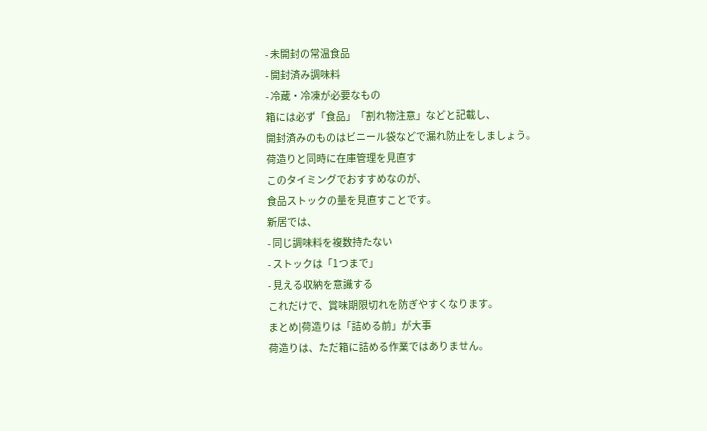- 未開封の常温食品
- 開封済み調味料
- 冷蔵・冷凍が必要なもの
箱には必ず「食品」「割れ物注意」などと記載し、
開封済みのものはビニール袋などで漏れ防止をしましょう。
荷造りと同時に在庫管理を見直す
このタイミングでおすすめなのが、
食品ストックの量を見直すことです。
新居では、
- 同じ調味料を複数持たない
- ストックは「1つまで」
- 見える収納を意識する
これだけで、賞味期限切れを防ぎやすくなります。
まとめ|荷造りは「詰める前」が大事
荷造りは、ただ箱に詰める作業ではありません。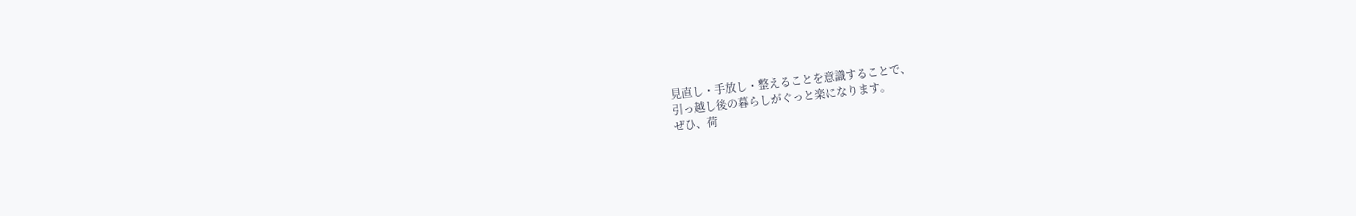見直し・手放し・整えることを意識することで、
引っ越し後の暮らしがぐっと楽になります。
ぜひ、荷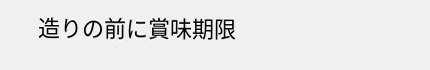造りの前に賞味期限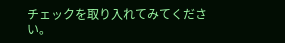チェックを取り入れてみてください。